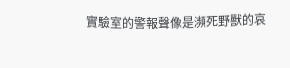實驗室的警報聲像是瀕死野獸的哀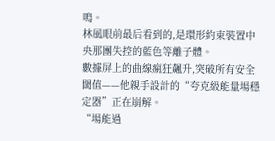鳴。
林風眼前最后看到的,是環形約束裝置中央那團失控的藍色等離子體。
數據屏上的曲線瘋狂飆升,突破所有安全閾值——他親手設計的“夸克級能量場穩定器”正在崩解。
“場能過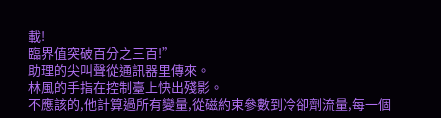載!
臨界值突破百分之三百!”
助理的尖叫聲從通訊器里傳來。
林風的手指在控制臺上快出殘影。
不應該的,他計算過所有變量,從磁約束參數到冷卻劑流量,每一個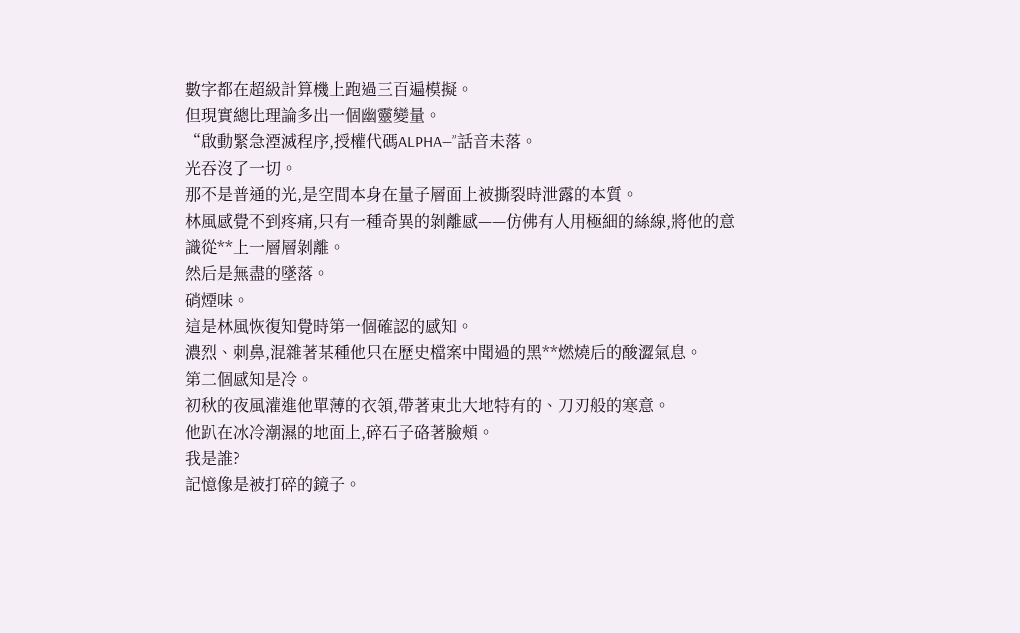數字都在超級計算機上跑過三百遍模擬。
但現實總比理論多出一個幽靈變量。
“啟動緊急湮滅程序,授權代碼ALPHA—”話音未落。
光吞沒了一切。
那不是普通的光,是空間本身在量子層面上被撕裂時泄露的本質。
林風感覺不到疼痛,只有一種奇異的剝離感——仿佛有人用極細的絲線,將他的意識從**上一層層剝離。
然后是無盡的墜落。
硝煙味。
這是林風恢復知覺時第一個確認的感知。
濃烈、刺鼻,混雜著某種他只在歷史檔案中聞過的黑**燃燒后的酸澀氣息。
第二個感知是冷。
初秋的夜風灌進他單薄的衣領,帶著東北大地特有的、刀刃般的寒意。
他趴在冰冷潮濕的地面上,碎石子硌著臉頰。
我是誰?
記憶像是被打碎的鏡子。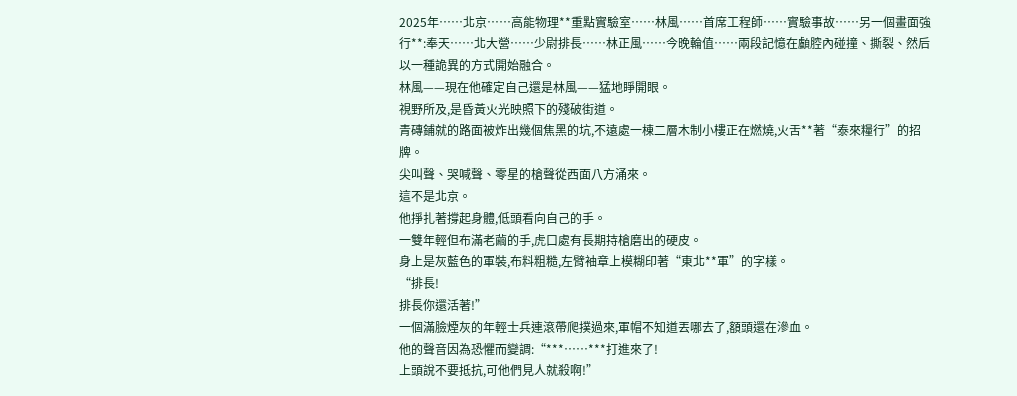2025年……北京……高能物理**重點實驗室……林風……首席工程師……實驗事故……另一個畫面強行**:奉天……北大營……少尉排長……林正風……今晚輪值……兩段記憶在顱腔內碰撞、撕裂、然后以一種詭異的方式開始融合。
林風——現在他確定自己還是林風——猛地睜開眼。
視野所及,是昏黃火光映照下的殘破街道。
青磚鋪就的路面被炸出幾個焦黑的坑,不遠處一棟二層木制小樓正在燃燒,火舌**著“泰來糧行”的招牌。
尖叫聲、哭喊聲、零星的槍聲從西面八方涌來。
這不是北京。
他掙扎著撐起身體,低頭看向自己的手。
一雙年輕但布滿老繭的手,虎口處有長期持槍磨出的硬皮。
身上是灰藍色的軍裝,布料粗糙,左臂袖章上模糊印著“東北**軍”的字樣。
“排長!
排長你還活著!”
一個滿臉煙灰的年輕士兵連滾帶爬撲過來,軍帽不知道丟哪去了,額頭還在滲血。
他的聲音因為恐懼而變調:“***……***打進來了!
上頭說不要抵抗,可他們見人就殺啊!”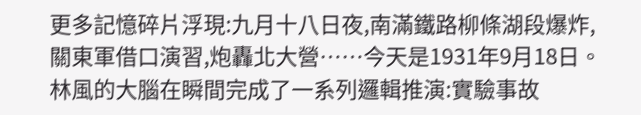更多記憶碎片浮現:九月十八日夜,南滿鐵路柳條湖段爆炸,關東軍借口演習,炮轟北大營……今天是1931年9月18日。
林風的大腦在瞬間完成了一系列邏輯推演:實驗事故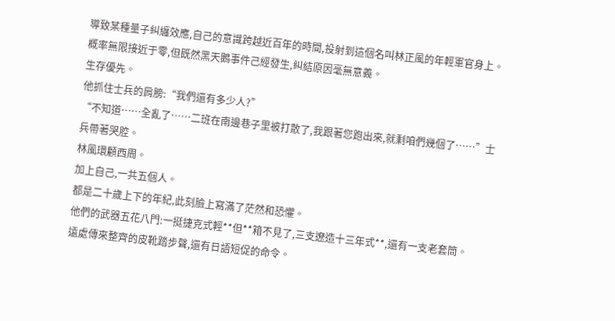導致某種量子糾纏效應,自己的意識跨越近百年的時間,投射到這個名叫林正風的年輕軍官身上。
概率無限接近于零,但既然黑天鵝事件己經發生,糾結原因毫無意義。
生存優先。
他抓住士兵的肩膀:“我們還有多少人?”
“不知道……全亂了……二班在南邊巷子里被打散了,我跟著您跑出來,就剩咱們幾個了……”士兵帶著哭腔。
林風環顧西周。
加上自己,一共五個人。
都是二十歲上下的年紀,此刻臉上寫滿了茫然和恐懼。
他們的武器五花八門:一挺捷克式輕**但**箱不見了,三支遼造十三年式**,還有一支老套筒。
遠處傳來整齊的皮靴踏步聲,還有日語短促的命令。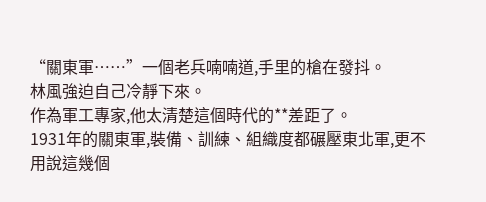“關東軍……”一個老兵喃喃道,手里的槍在發抖。
林風強迫自己冷靜下來。
作為軍工專家,他太清楚這個時代的**差距了。
1931年的關東軍,裝備、訓練、組織度都碾壓東北軍,更不用說這幾個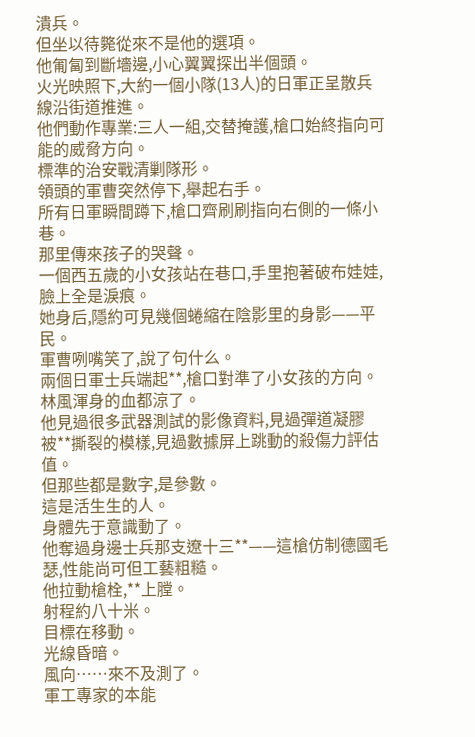潰兵。
但坐以待斃從來不是他的選項。
他匍匐到斷墻邊,小心翼翼探出半個頭。
火光映照下,大約一個小隊(13人)的日軍正呈散兵線沿街道推進。
他們動作專業:三人一組,交替掩護,槍口始終指向可能的威脅方向。
標準的治安戰清剿隊形。
領頭的軍曹突然停下,舉起右手。
所有日軍瞬間蹲下,槍口齊刷刷指向右側的一條小巷。
那里傳來孩子的哭聲。
一個西五歲的小女孩站在巷口,手里抱著破布娃娃,臉上全是淚痕。
她身后,隱約可見幾個蜷縮在陰影里的身影——平民。
軍曹咧嘴笑了,說了句什么。
兩個日軍士兵端起**,槍口對準了小女孩的方向。
林風渾身的血都涼了。
他見過很多武器測試的影像資料,見過彈道凝膠被**撕裂的模樣,見過數據屏上跳動的殺傷力評估值。
但那些都是數字,是參數。
這是活生生的人。
身體先于意識動了。
他奪過身邊士兵那支遼十三**——這槍仿制德國毛瑟,性能尚可但工藝粗糙。
他拉動槍栓,**上膛。
射程約八十米。
目標在移動。
光線昏暗。
風向……來不及測了。
軍工專家的本能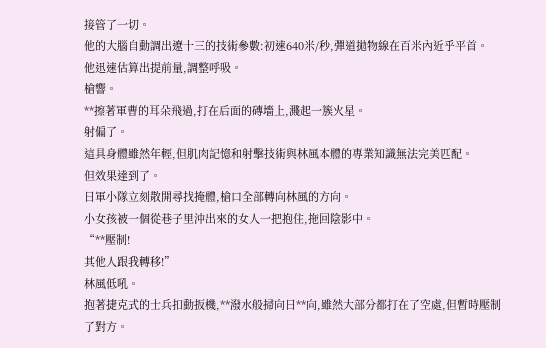接管了一切。
他的大腦自動調出遼十三的技術參數:初速640米/秒,彈道拋物線在百米內近乎平首。
他迅速估算出提前量,調整呼吸。
槍響。
**擦著軍曹的耳朵飛過,打在后面的磚墻上,濺起一簇火星。
射偏了。
這具身體雖然年輕,但肌肉記憶和射擊技術與林風本體的專業知識無法完美匹配。
但效果達到了。
日軍小隊立刻散開尋找掩體,槍口全部轉向林風的方向。
小女孩被一個從巷子里沖出來的女人一把抱住,拖回陰影中。
“**壓制!
其他人跟我轉移!”
林風低吼。
抱著捷克式的士兵扣動扳機,**潑水般掃向日**向,雖然大部分都打在了空處,但暫時壓制了對方。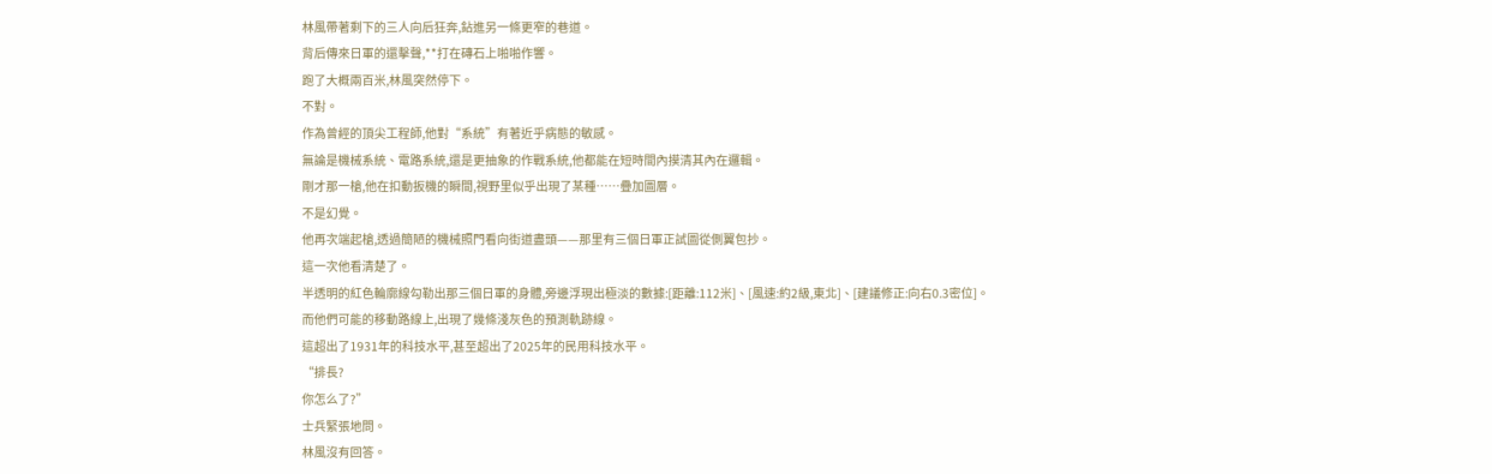林風帶著剩下的三人向后狂奔,鉆進另一條更窄的巷道。
背后傳來日軍的還擊聲,**打在磚石上啪啪作響。
跑了大概兩百米,林風突然停下。
不對。
作為曾經的頂尖工程師,他對“系統”有著近乎病態的敏感。
無論是機械系統、電路系統,還是更抽象的作戰系統,他都能在短時間內摸清其內在邏輯。
剛才那一槍,他在扣動扳機的瞬間,視野里似乎出現了某種……疊加圖層。
不是幻覺。
他再次端起槍,透過簡陋的機械照門看向街道盡頭——那里有三個日軍正試圖從側翼包抄。
這一次他看清楚了。
半透明的紅色輪廓線勾勒出那三個日軍的身體,旁邊浮現出極淡的數據:[距離:112米]、[風速:約2級,東北]、[建議修正:向右0.3密位]。
而他們可能的移動路線上,出現了幾條淺灰色的預測軌跡線。
這超出了1931年的科技水平,甚至超出了2025年的民用科技水平。
“排長?
你怎么了?”
士兵緊張地問。
林風沒有回答。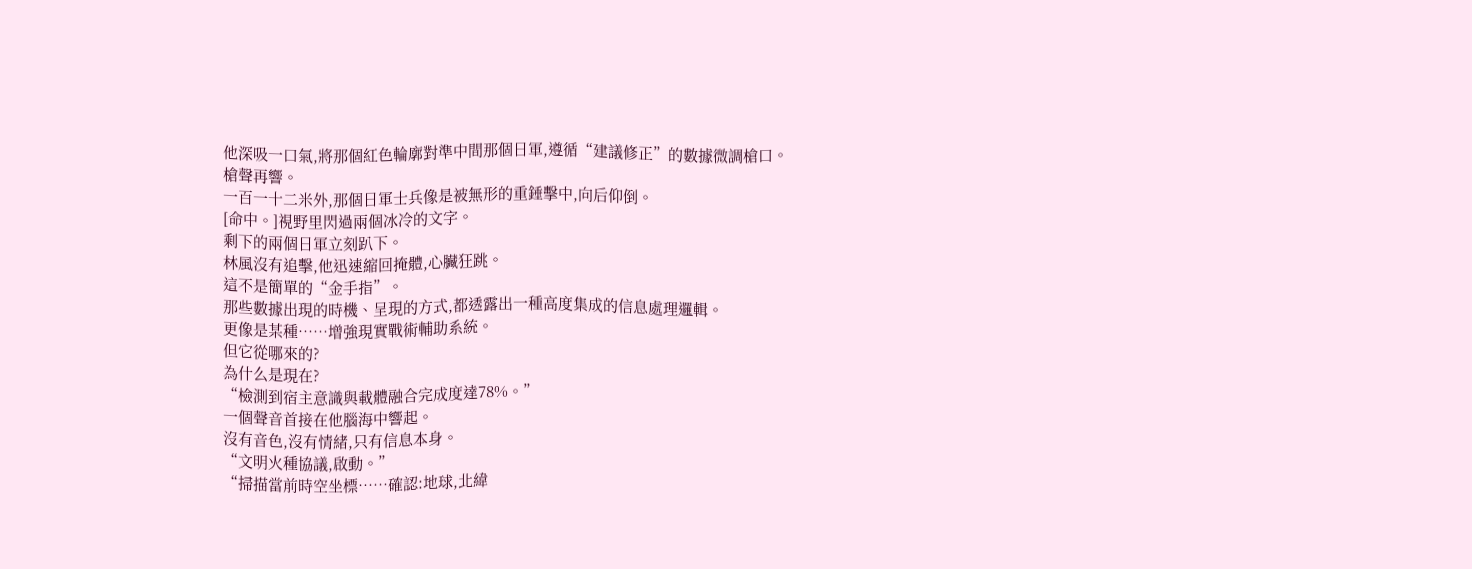他深吸一口氣,將那個紅色輪廓對準中間那個日軍,遵循“建議修正”的數據微調槍口。
槍聲再響。
一百一十二米外,那個日軍士兵像是被無形的重錘擊中,向后仰倒。
[命中。]視野里閃過兩個冰冷的文字。
剩下的兩個日軍立刻趴下。
林風沒有追擊,他迅速縮回掩體,心臟狂跳。
這不是簡單的“金手指”。
那些數據出現的時機、呈現的方式,都透露出一種高度集成的信息處理邏輯。
更像是某種……增強現實戰術輔助系統。
但它從哪來的?
為什么是現在?
“檢測到宿主意識與載體融合完成度達78%。”
一個聲音首接在他腦海中響起。
沒有音色,沒有情緒,只有信息本身。
“文明火種協議,啟動。”
“掃描當前時空坐標……確認:地球,北緯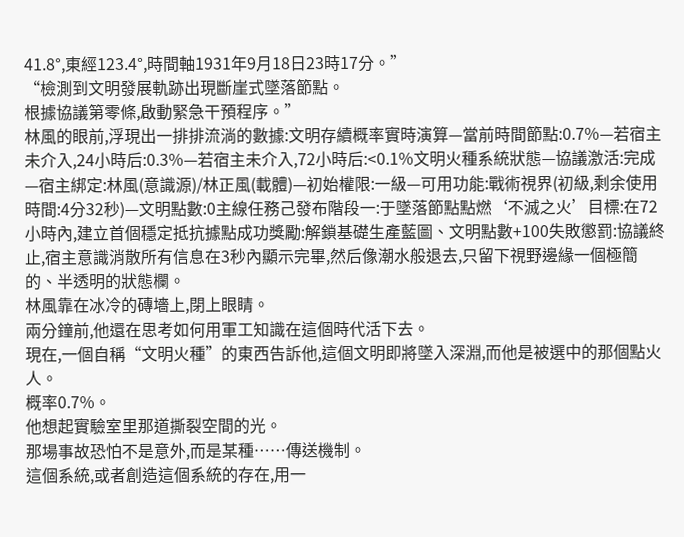41.8°,東經123.4°,時間軸1931年9月18日23時17分。”
“檢測到文明發展軌跡出現斷崖式墜落節點。
根據協議第零條,啟動緊急干預程序。”
林風的眼前,浮現出一排排流淌的數據:文明存續概率實時演算—當前時間節點:0.7%—若宿主未介入,24小時后:0.3%—若宿主未介入,72小時后:<0.1%文明火種系統狀態—協議激活:完成—宿主綁定:林風(意識源)/林正風(載體)—初始權限:一級—可用功能:戰術視界(初級,剩余使用時間:4分32秒)—文明點數:0主線任務己發布階段一:于墜落節點點燃‘不滅之火’目標:在72小時內,建立首個穩定抵抗據點成功獎勵:解鎖基礎生產藍圖、文明點數+100失敗懲罰:協議終止,宿主意識消散所有信息在3秒內顯示完畢,然后像潮水般退去,只留下視野邊緣一個極簡的、半透明的狀態欄。
林風靠在冰冷的磚墻上,閉上眼睛。
兩分鐘前,他還在思考如何用軍工知識在這個時代活下去。
現在,一個自稱“文明火種”的東西告訴他,這個文明即將墜入深淵,而他是被選中的那個點火人。
概率0.7%。
他想起實驗室里那道撕裂空間的光。
那場事故恐怕不是意外,而是某種……傳送機制。
這個系統,或者創造這個系統的存在,用一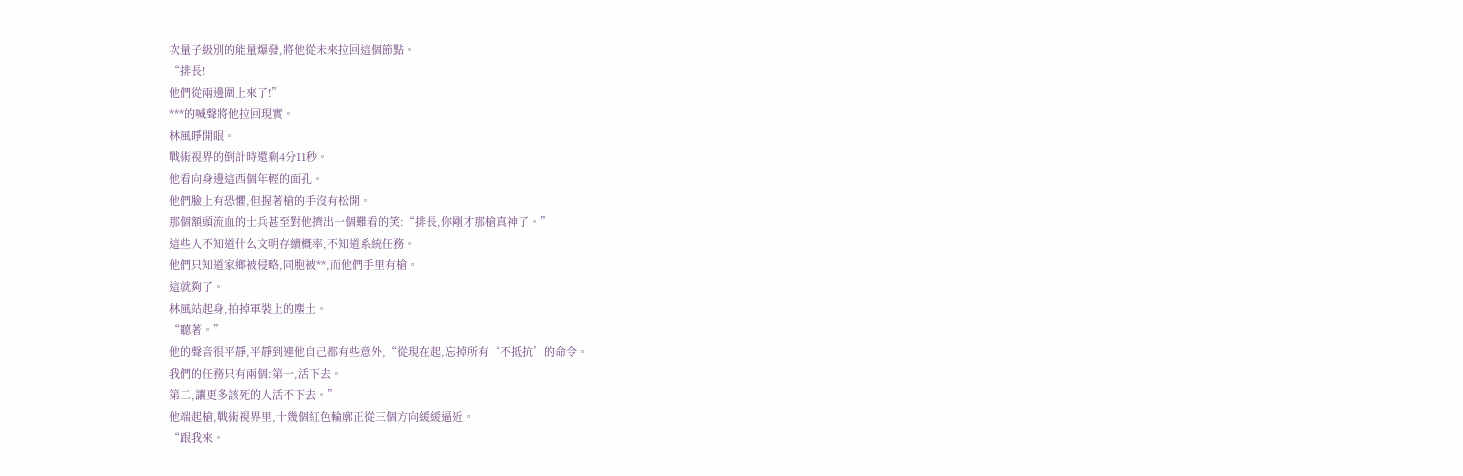次量子級別的能量爆發,將他從未來拉回這個節點。
“排長!
他們從兩邊圍上來了!”
***的喊聲將他拉回現實。
林風睜開眼。
戰術視界的倒計時還剩4分11秒。
他看向身邊這西個年輕的面孔。
他們臉上有恐懼,但握著槍的手沒有松開。
那個額頭流血的士兵甚至對他擠出一個難看的笑:“排長,你剛才那槍真神了。”
這些人不知道什么文明存續概率,不知道系統任務。
他們只知道家鄉被侵略,同胞被**,而他們手里有槍。
這就夠了。
林風站起身,拍掉軍裝上的塵土。
“聽著。”
他的聲音很平靜,平靜到連他自己都有些意外,“從現在起,忘掉所有‘不抵抗’的命令。
我們的任務只有兩個:第一,活下去。
第二,讓更多該死的人活不下去。”
他端起槍,戰術視界里,十幾個紅色輪廓正從三個方向緩緩逼近。
“跟我來。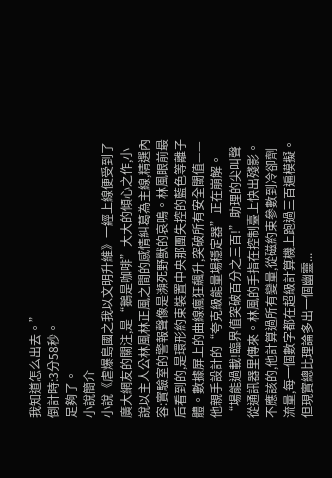我知道怎么出去。”
倒計時:3分58秒。
足夠了。
小說簡介
小說《虐爆島國之我以文明升維》一經上線便受到了廣大網友的關注,是“鵝是咖啡”大大的傾心之作,小說以主人公林風林正風之間的感情糾葛為主線,精選內容:實驗室的警報聲像是瀕死野獸的哀鳴。林風眼前最后看到的,是環形約束裝置中央那團失控的藍色等離子體。數據屏上的曲線瘋狂飆升,突破所有安全閾值——他親手設計的“夸克級能量場穩定器”正在崩解。“場能過載!臨界值突破百分之三百!”助理的尖叫聲從通訊器里傳來。林風的手指在控制臺上快出殘影。不應該的,他計算過所有變量,從磁約束參數到冷卻劑流量,每一個數字都在超級計算機上跑過三百遍模擬。但現實總比理論多出一個幽靈...